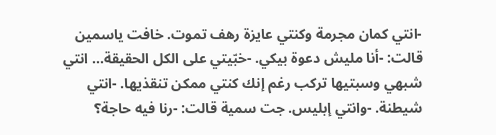-انتي كمان مجرمة وكنتي عايزة رهف تموت. خافت ياسمين قالت: -أنا مليش دعوة بيكي. -خبّيتي على الكل الحقيقة... انتي شبهي وسبتيها تركب رغم إنك كنتي ممكن تنقذيها. -انتي شيطنة. -وانتي إبليس. جت سمية قالت: -رنا فيه حاجة؟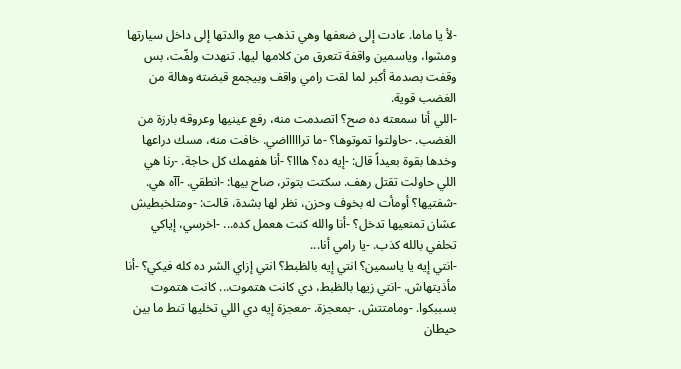-لأ يا ماما. عادت إلى ضعفها وهي تذهب مع والدتها إلى داخل سيارتها ومشوا، وياسمين واقفة تتعرق من كلامها ليها. تنهدت ولفّت، بس وقفت بصدمة أكبر لما لقت رامي واقف وبيجمع قبضته وهالة من الغضب قوية.
-اللي أنا سمعته ده صح؟ اتصدمت منه، رفع عينيها وعروقه بارزة من الغضب. -حاولتوا تموتوها؟ -ما تراااااضي. خافت منه، مسك دراعها وخدها بقوة بعيداً قال: -إيه ده؟ هااا؟ -أنا هفهمك كل حاجة. -رنا هي اللي حاولت تقتل رهف. سكتت بتوتر، صاح بيها: -انطقي. -آآه هي. -شفتيها؟ أومأت له بخوف وحزن، نظر لها بشدة، قالت: -ومتلخبطيش عشان تمنعيها تدخل؟ -أنا والله كنت هعمل كده... -اخرسي، إياكي تحلفي بالله كذب. -يا رامي أنا...
-انتي إيه يا ياسمين؟ انتي إيه بالظبط؟ انتي إزاي الشر ده كله فيكي؟ -أنا مأذيتهاش. -انتي زيها بالظبط، دي كانت هتموت... كانت هتموت بسببكوا. -ومامتتش. -بمعجزة. -معجزة إيه دي اللي تخليها تنط ما بين حيطان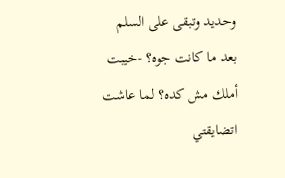وحديد وتبقى على السلم بعد ما كانت جوه؟ -خيبت أملك مش كده؟ لما عاشت اتضايقتي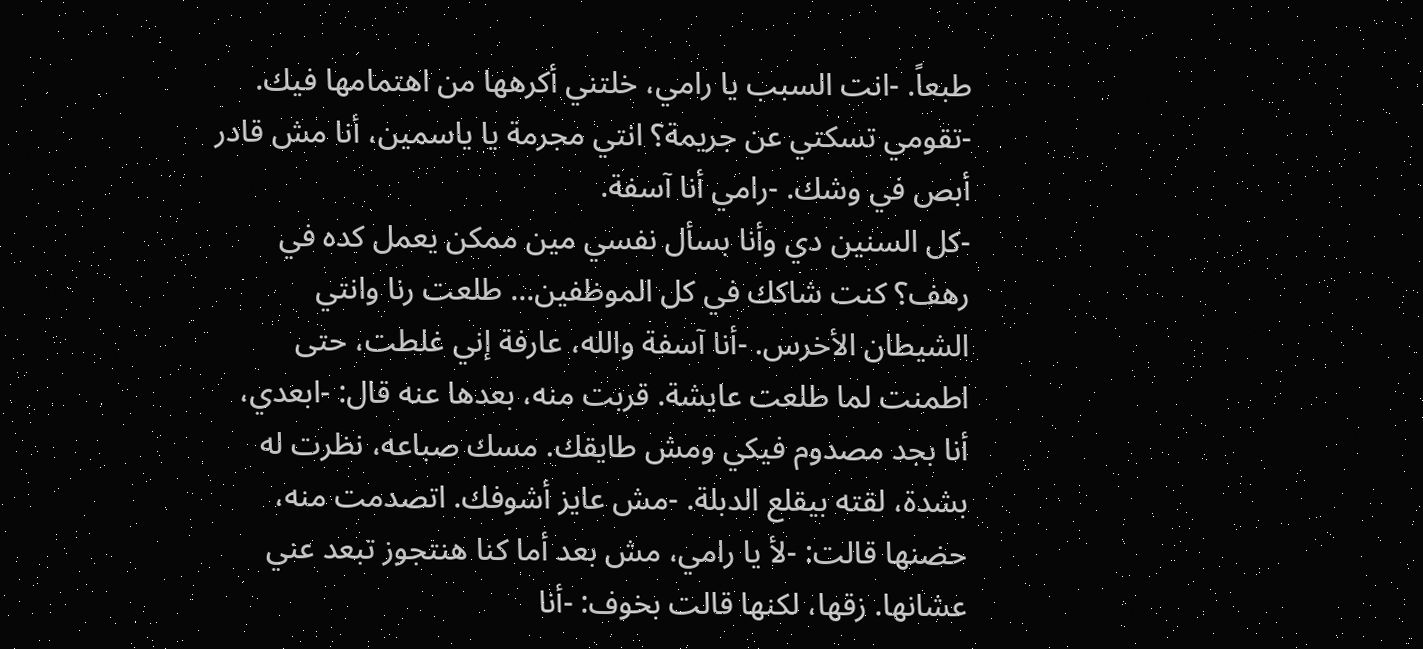طبعاً. -انت السبب يا رامي، خلتني أكرهها من اهتمامها فيك. -تقومي تسكتي عن جريمة؟ انتي مجرمة يا ياسمين، أنا مش قادر أبص في وشك. -رامي أنا آسفة.
-كل السنين دي وأنا بسأل نفسي مين ممكن يعمل كده في رهف؟ كنت شاكك في كل الموظفين... طلعت رنا وانتي الشيطان الأخرس. -أنا آسفة والله، عارفة إني غلطت، حتى اطمنت لما طلعت عايشة. قربت منه، بعدها عنه قال: -ابعدي، أنا بجد مصدوم فيكي ومش طايقك. مسك صباعه، نظرت له بشدة، لقته بيقلع الدبلة. -مش عايز أشوفك. اتصدمت منه، حضنها قالت: -لأ يا رامي، مش بعد أما كنا هنتجوز تبعد عني عشانها. زقها، لكنها قالت بخوف: -أنا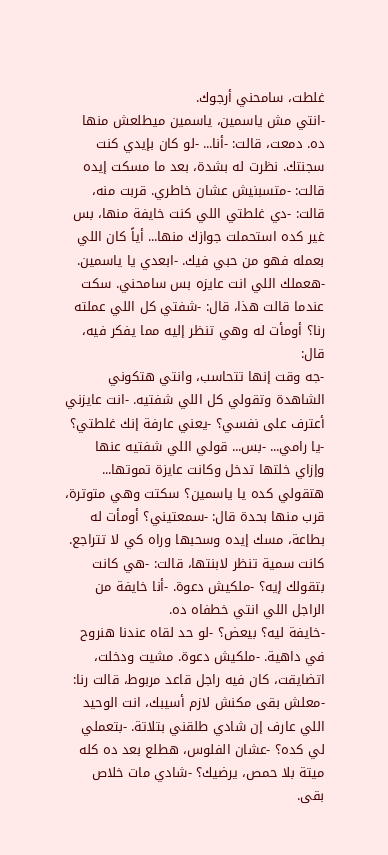غلطت، سامحني أرجوك.
-انتي مش ياسمين، ياسمين ميطلعش منها ده. دمعت، قالت: -أنا... -لو كان بإيدي كنت سجنتك. نظرت له بشدة، بعد ما مسكت إيده قالت: -متسبنيش عشان خاطري. قربت منه، قالت: -دي غلطتي اللي كنت خايفة منها، بس غير كده استحملت جوازك منها... أياً كان اللي بعمله فهو من حبي فيك. -ابعدي يا ياسمين. -هعملك اللي انت عايزه بس سامحني. سكت عندما قالت هذا، قال: -شفتي كل اللي عملته رنا؟ أومأت له وهي تنظر إليه مما يفكر فيه، قال:
-جه وقت إنها تتحاسب، وانتي هتكوني الشاهدة وتقولي كل اللي شفتيه. -انت عايزني أعترف على نفسي؟ -يعني عارفة إنك غلطتي؟ -يا رامي... -بس... قولي اللي شفتيه عنها وإزاي خلتها تدخل وكانت عايزة تموتها... هتقولي كده يا ياسمين؟ سكتت وهي متوترة، قرب منها بحدة قال: -سمعتيني؟ أومأت له بطاعة، مسك إيده وسحبها وراه كي لا تتراجع. كانت سمية تنظر لابنتها، قالت: -هي كانت بتقولك إيه؟ -ملكيش دعوة. -أنا خايفة من الراجل اللي انتي خطفاه ده.
-خايفة ليه؟ بيعض؟ -لو حد لقاه عندنا هنروح في داهية. -ملكيش دعوة. مشيت ودخلت، اتضايقت، كان فيه راجل قاعد مربوط، قالت رنا: -معلش بقى مكنش لازم أسيبك، انت الوحيد اللي عارف إن شادي طلقني بتلاتة. -بتعملي لي كده؟ -عشان الفلوس، هطلع بعد ده كله ميتة بلا حمص، يرضيك؟ -شادي مات خلاص بقى.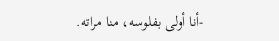-أنا أولى بفلوسه، منا مراته.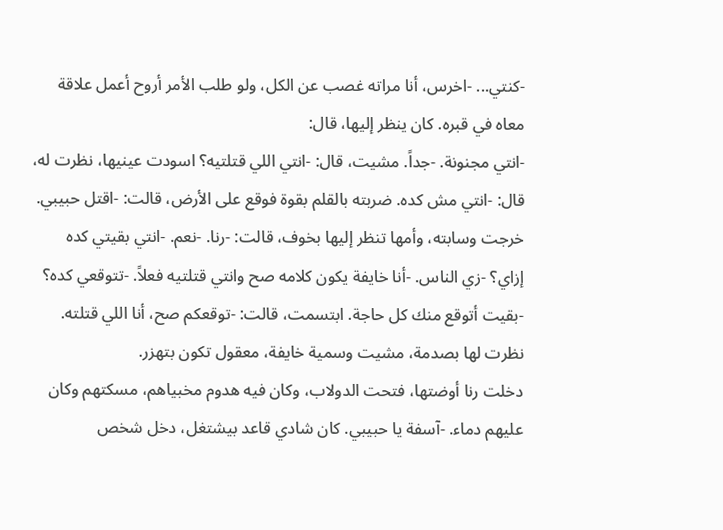-كنتي... -اخرس، أنا مراته غصب عن الكل، ولو طلب الأمر أروح أعمل علاقة معاه في قبره. كان ينظر إليها، قال:
-انتي مجنونة. -جداً. مشيت، قال: -انتي اللي قتلتيه؟ اسودت عينيها، نظرت له، قال: -انتي مش كده. ضربته بالقلم بقوة فوقع على الأرض، قالت: -اقتل حبيبي. خرجت وسابته، وأمها تنظر إليها بخوف، قالت: -رنا. -نعم. -انتي بقيتي كده إزاي؟ -زي الناس. -أنا خايفة يكون كلامه صح وانتي قتلتيه فعلاً. -تتوقعي كده؟ -بقيت أتوقع منك كل حاجة. ابتسمت، قالت: -توقعكم صح، أنا اللي قتلته. نظرت لها بصدمة، مشيت وسمية خايفة، معقول تكون بتهزر.
دخلت رنا أوضتها، فتحت الدولاب، وكان فيه هدوم مخبياهم، مسكتهم وكان عليهم دماء. -آسفة يا حبيبي. كان شادي قاعد بيشتغل، دخل شخص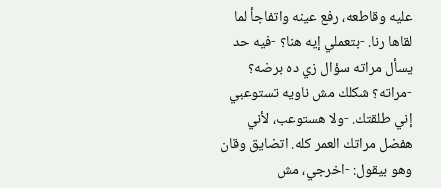عليه وقاطعه، رفع عينه واتفاجأ لما لقاها رنا. -بتعملي إيه هنا؟ -فيه حد يسأل مراته سؤال زي ده برضه؟ -مراته؟ شكلك مش ناويه تستوعبي إني طلقتك. -ولا هستوعب، لأني هفضل مراتك العمر كله. اتضايق وقان وهو بيقول: -اخرجي، مش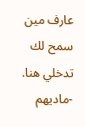عارف مين سمح لك تدخلي هنا. -ماديهم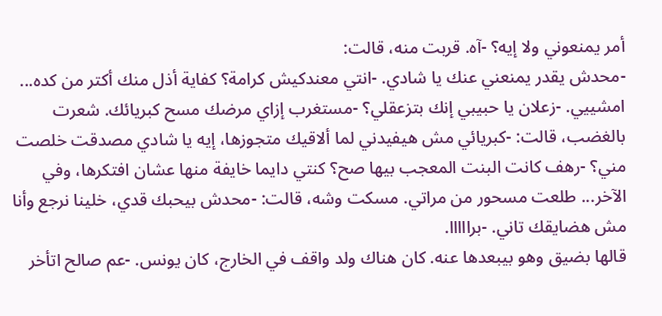أمر يمنعوني ولا إيه؟ -آه. قربت منه، قالت:
-محدش يقدر يمنعني عنك يا شادي. -انتي معندكيش كرامة؟ كفاية أذل منك أكتر من كده... امشييي. -زعلان يا حبيبي إنك بتزعقلي؟ -مستغرب إزاي مرضك مسح كبريائك. شعرت بالغضب، قالت: -كبريائي مش هيفيدني لما ألاقيك متجوزها، إيه يا شادي مصدقت خلصت مني؟ -رهف كانت البنت المعجب بيها صح؟ كنتي دايما خايفة منها عشان افتكرها، وفي الآخر... طلعت مسحور من مراتي. مسكت وشه، قالت: -محدش بيحبك قدي، خلينا نرجع وأنا مش هضايقك تاني. -برااااا.
قالها بضيق وهو بيبعدها عنه. كان هناك ولد واقف في الخارج، كان يونس. -عم صالح اتأخر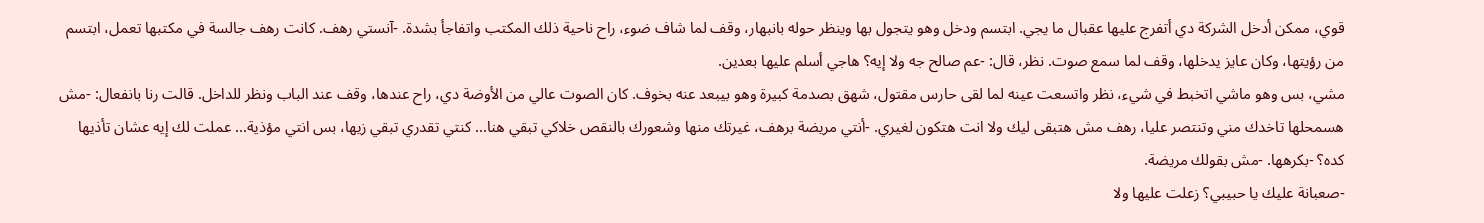قوي، ممكن أدخل الشركة دي أتفرج عليها عقبال ما يجي. ابتسم ودخل وهو يتجول بها وينظر حوله بانبهار، وقف لما شاف ضوء، راح ناحية ذلك المكتب واتفاجأ بشدة. -آنستي رهف. كانت رهف جالسة في مكتبها تعمل، ابتسم من رؤيتها، وكان عايز يدخلها، وقف لما سمع صوت. نظر، قال: -عم صالح جه ولا إيه؟ هاجي أسلم عليها بعدين.
مشي، بس وهو ماشي اتخبط في شيء، نظر واتسعت عينه لما لقى حارس مقتول، شهق بصدمة كبيرة وهو بيبعد عنه بخوف. كان الصوت عالي من الأوضة دي، راح عندها، وقف عند الباب ونظر للداخل. قالت رنا بانفعال: -مش هسمحلها تاخدك مني وتنتصر عليا، رهف مش هتبقى ليك ولا انت هتكون لغيري. -أنتي مريضة برهف، غيرتك منها وشعورك بالنقص خلاكي تبقي هنا... كنتي تقدري تبقي زيها، بس انتي مؤذية... عملت لك إيه عشان تأذيها كده؟ -بكرهها. -مش بقولك مريضة.
-صعبانة عليك يا حبيبي؟ زعلت عليها ولا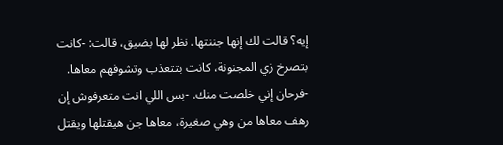إيه؟ قالت لك إنها جننتها. نظر لها بضيق، قالت: -كانت بتصرخ زي المجنونة، كانت بتتعذب وتشوفهم معاها. -فرحان إني خلصت منك. -بس اللي انت متعرفوش إن رهف معاها من وهي صغيرة، معاها جن هيقتلها ويقتل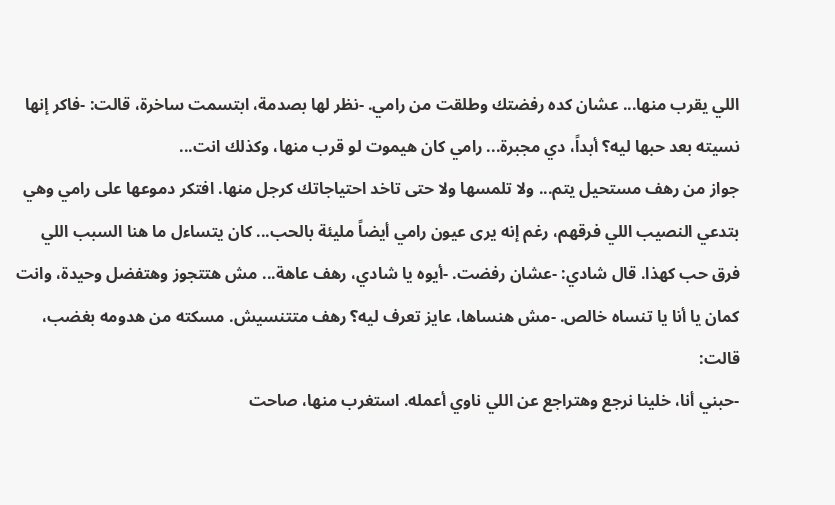اللي يقرب منها... عشان كده رفضتك وطلقت من رامي. -نظر لها بصدمة، ابتسمت ساخرة، قالت: -فاكر إنها نسيته بعد حبها ليه؟ أبداً، دي مجبرة... رامي كان هيموت لو قرب منها، وكذلك انت...
جواز من رهف مستحيل يتم... ولا تلمسها ولا حتى تاخد احتياجاتك كرجل منها. افتكر دموعها على رامي وهي بتدعي النصيب اللي فرقهم، رغم إنه يرى عيون رامي أيضاً مليئة بالحب... كان يتساءل ما هنا السبب اللي فرق حب كهذا. قال شادي: -عشان رفضت. -أيوه يا شادي، رهف عاهة... مش هتتجوز وهتفضل وحيدة، وانت كمان يا أنا يا تنساه خالص. -مش هنساها، عايز تعرف ليه؟ رهف متتنسيش. مسكته من هدومه بغضب، قالت:
-حبني أنا، خلينا نرجع وهتراجع عن اللي ناوي أعمله. استغرب منها، صاحت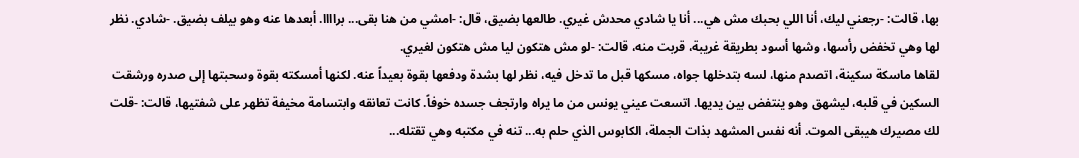بها، قالت: -رجعني ليك، أنا اللي بحبك مش هي... أنا يا شادي محدش غيري. طالعها بضيق، قال: -امشي من هنا بقى... براااا. أبعدها عنه وهو بيلف بضيق. -شادي. نظر لها وهي تخفض رأسها، وشها أسود بطريقة غريبة، قربت منه، قالت: -لو مش هتكون ليا مش هتكون لغيري.
لقاها ماسكة سكينة، اتصدم منها، لسه بتدخلها جواه، مسكها قبل ما تدخل فيه، نظر لها بشدة ودفعها بقوة بعيداً عنه. لكنها أمسكته بقوة وسحبتها إلى صدره ورشقت السكين في قلبه، ليشهق وهو ينتفض بين يديها. اتسعت عيني يونس من ما يراه وارتجف جسده خوفاً. كانت تعانقه وابتسامة مخيفة تظهر على شفتيها، قالت: -قلت لك مصيرك هيبقى الموت. أنه نفس المشهد بذات الجملة، الكابوس الذي حلم به... تنه في مكتبه وهي تقتله...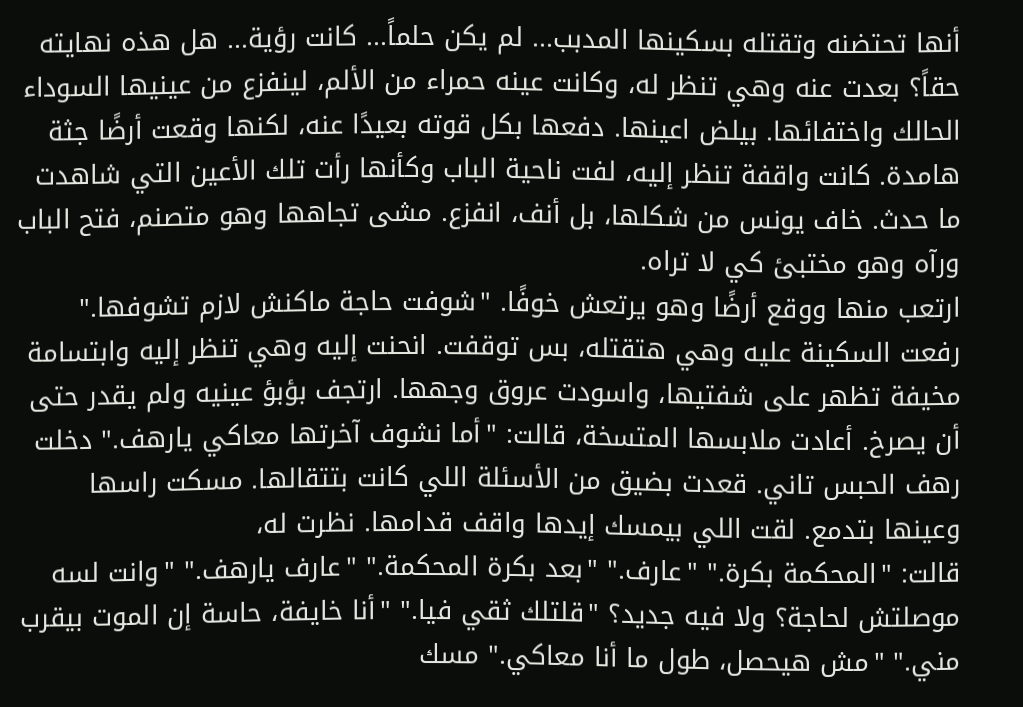أنها تحتضنه وتقتله بسكينها المدبب... لم يكن حلماً... كانت رؤية... هل هذه نهايته حقاً؟ بعدت عنه وهي تنظر له، وكانت عينه حمراء من الألم، لينفزع من عينيها السوداء الحالك واختفائها. بيلض اعينها. دفعها بكل قوته بعيدًا عنه، لكنها وقعت أرضًا جثة هامدة. كانت واقفة تنظر إليه، لفت ناحية الباب وكأنها رأت تلك الأعين التي شاهدت ما حدث. خاف يونس من شكلها، بل أنف، انفزع. مشى تجاهها وهو متصنم، فتح الباب ورآه وهو مختبئ كي لا تراه.
ارتعب منها ووقع أرضًا وهو يرتعش خوفًا. "شوفت حاجة ماكنش لازم تشوفها." رفعت السكينة عليه وهي هتقتله، بس توقفت. انحنت إليه وهي تنظر إليه وابتسامة مخيفة تظهر على شفتيها، واسودت عروق وجهها. ارتجف بؤبؤ عينيه ولم يقدر حتى أن يصرخ. أعادت ملابسها المتسخة، قالت: "أما نشوف آخرتها معاكي يارهف." دخلت رهف الحبس تاني. قعدت بضيق من الأسئلة اللي كانت بتتقالها. مسكت راسها وعينها بتدمع. لقت اللي بيمسك إيدها واقف قدامها. نظرت له،
قالت: "المحكمة بكرة." "عارف." "بعد بكرة المحكمة." "عارف يارهف." "وانت لسه موصلتش لحاجة؟ ولا فيه جديد؟ "قلتلك ثقي فيا." "أنا خايفة، حاسة إن الموت بيقرب مني." "مش هيحصل، طول ما أنا معاكي." مسك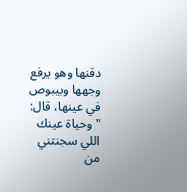دقنها وهو يرفع وجهها وبيبوص في عينها، قال: "وحياة عينك اللي سجنتني من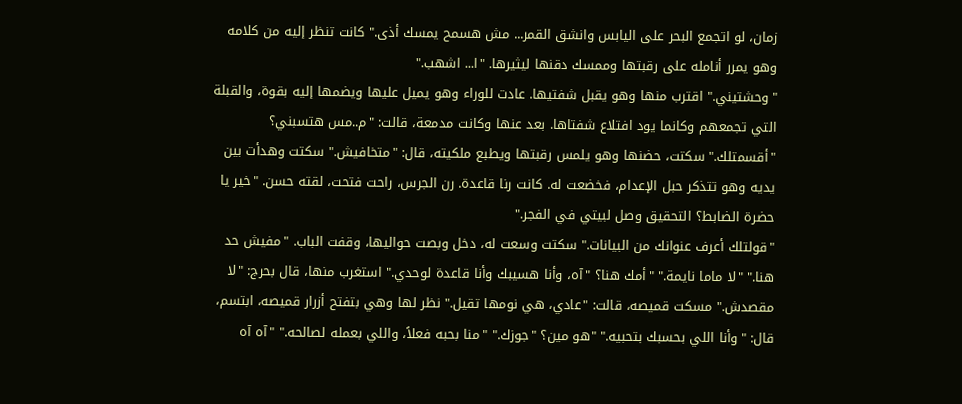زمان، لو اتجمع البحر على اليابس وانشق القمر... مش هسمح يمسك أذى." كانت تنظر إليه من كلامه وهو يمرر أنامله على رقبتها وممسك دقنها ليثيرها. "ا... اشهب."
"وحشتيني." اقترب منها وهو يقبل شفتيها. عادت للوراء وهو يميل عليها ويضمها إليه بقوة، والقبلة التي تجمعهم وكانما يود افتلاع شفتاها. بعد عنها وكانت مدمعة، قالت: "م..مس هتسبني؟ "أقسمتلك." سكتت، حضنها وهو يلمس رقبتها ويطبع ملكيته، قال: "متخافيش." سكتت وهدأت بين يديه وهو تتذكر حبل الإعدام، فخضعت له. كانت رنا قاعدة. رن الجرس، راحت فتحت، لقته حسن. "خير يا حضرة الضابط؟ التحقيق وصل لبيتي في الفجر."
"قولتلك أعرف عنوانك من البيانات." سكتت وسعت له، دخل وبصت حواليها، وقفت الباب. "مفيش حد هنا." "لا ماما نايمة." "أمك هنا؟ "آه، وأنا هسيبك وأنا قاعدة لوحدي." استغرب منها، قال بحرج: "لا مقصدش." مسكت قميصه، قالت: "عادي، هي نومها تقيل." نظر لها وهي بتفتح أزرار قميصه، ابتسم، قال: "وأنا اللي بحسبك بتحبيه." "هو مين؟ "جوزك." "منا بحبه فعلاً، واللي بعمله لصالحه." "آه آه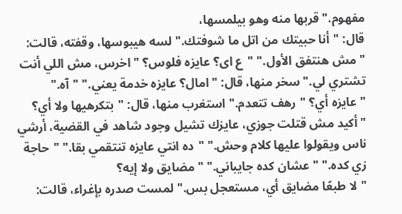مفهوم." قربها منه وهو بيلمسها،
قال: "أنا حبيتك من اتل ما شوفتك." لسه هيبوسها، وقفته، قالت: "مش هنتفق الأول." "ع اى؟ عايزه فلوس؟ "اخرس، مش اللي أنت تشتري لي." سخر منها، قال: "امال؟ عايزه خدمة يعني." "آه." "عايزه أي؟ "رهف تتعدم." استغرب منها، قال: "بتكرهيها ولا أي؟ "أكيد مش قتلت جوزي، عايزك تشيل وجود شاهد في القضية، أرشي ناس ويقولوا عليها كلام وحش." "ده انتي عايزه تنتقمي بقا." "حاجة زي كده." "عشان كده جايباني." "مضايق ولا إيه؟
"لا طبعًا مضايق أي، مستعجل بس." لمست صدره بإغراء، قالت: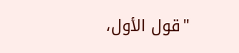"قول الأول،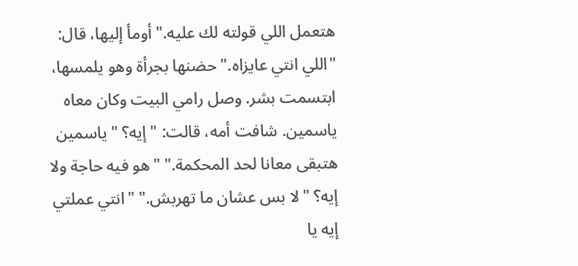هتعمل اللي قولته لك عليه." أومأ إليها، قال: "اللي انتي عايزاه." حضنها بجرأة وهو يلمسها، ابتسمت بشر. وصل رامي البيت وكان معاه ياسمين. شافت أمه، قالت: "إيه؟ "ياسمين هتبقى معانا لحد المحكمة." "هو فيه حاجة ولا إيه؟ "لا بس عشان ما تهربش." "انتي عملتي إيه يا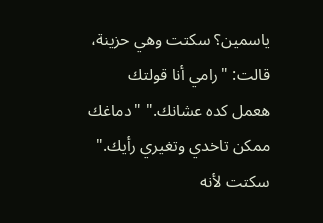ياسمين؟ سكتت وهي حزينة، قالت: "رامي أنا قولتك هعمل كده عشانك." "دماغك ممكن تاخدي وتغيري رأيك."
سكتت لأنه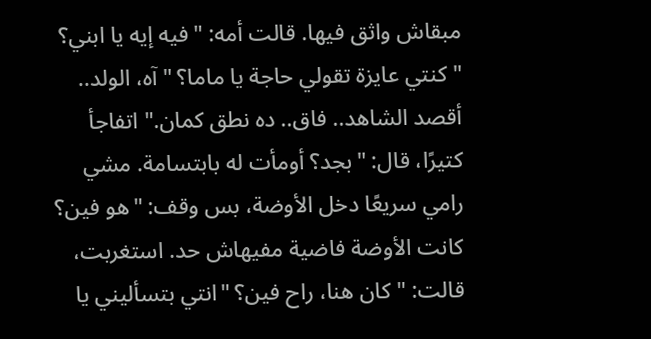مبقاش واثق فيها. قالت أمه: "فيه إيه يا ابني؟ "كنتي عايزة تقولي حاجة يا ماما؟ "آه، الولد.. أقصد الشاهد.. فاق.. ده نطق كمان." اتفاجأ كتيرًا، قال: "بجد؟ أومأت له بابتسامة. مشي رامي سريعًا دخل الأوضة، بس وقف: "هو فين؟ كانت الأوضة فاضية مفيهاش حد. استغربت، قالت: "كان هنا، راح فين؟ "انتي بتسأليني يا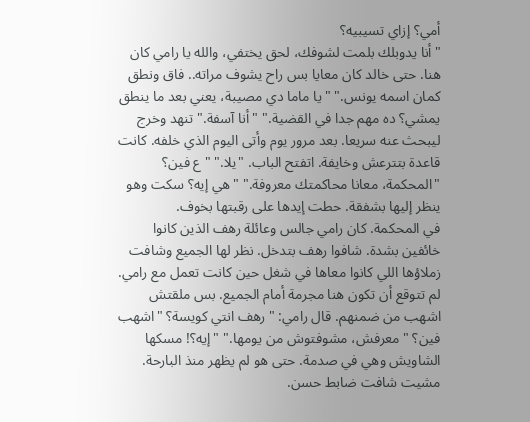أمي؟ إزاي تسيبيه؟
"أنا يدوبلك بلمت لشوفك، لحق يختفي، والله يا رامي كان هنا. حتى خالد كان معايا بس راح يشوف مراته.. فاق ونطق كمان اسمه يونس." "يا ماما دي مصيبة، يعني بعد ما ينطق يمشي؟ ده مهم جدا في القضية." "أنا آسفة." تنهد وخرج ليبحث عنه سريعا. بعد مرور يوم وأتى اليوم الذي خلفه. كانت قاعدة بتترعش وخايفة. اتفتح الباب. "يلا." "ع فين؟ "المحكمة، معانا محاكمتك معروفة." "هي إيه؟ سكت وهو ينظر إليها بشفقة. حطت إيدها على رقبتها بخوف.
في المحكمة. كان رامي جالس وعائلة رهف الذين كانوا خائفين بشدة. شافوا رهف بتدخل. نظر لها الجميع وشافت زملاؤها اللي كانوا معاها في شغل حين كانت تعمل مع رامي. لم تتوقع أن تكون هنا مجرمة أمام الجميع. بس ملقتش اشهب من ضمنهم. قال رامي: "رهف انتي كويسة؟ "اشهب فين؟ "معرفش، مشوفتوش من يومها." "إيه؟! مسكها الشاويش وهي في صدمة. حتى هو لم يظهر منذ البارحة. مشيت شافت ضابط حسن.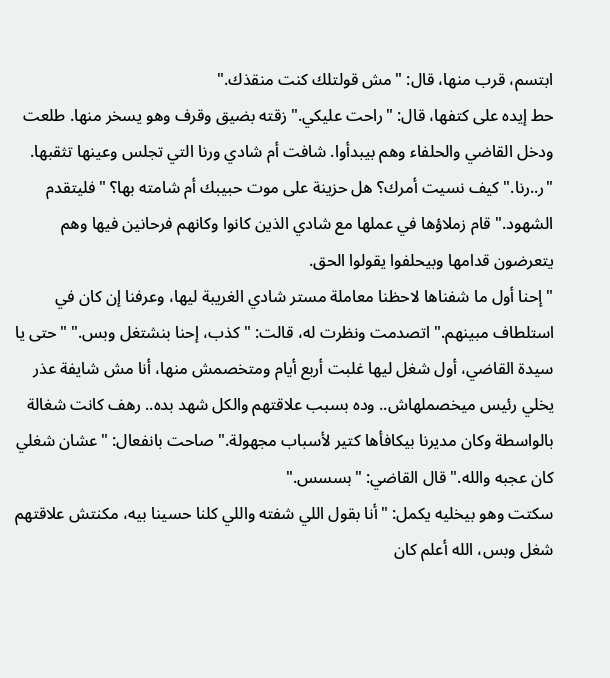ابتسم، قرب منها، قال: "مش قولتلك كنت منقذك."
حط إيده على كتفها، قال: "راحت عليكي." زقته بضيق وقرف وهو يسخر منها. طلعت ودخل القاضي والحلفاء وهم بيبدأوا. شافت أم شادي ورنا التي تجلس وعينها تثقبها. "ر..رنا." كيف نسيت أمرك؟ هل حزينة على موت حبيبك أم شامته بها؟ "فليتقدم الشهود." قام زملاؤها في عملها مع شادي الذين كانوا وكانهم فرحانين فيها وهم يتعرضون قدامها وبيحلفوا يقولوا الحق.
"إحنا أول ما شفناها لاحظنا معاملة مستر شادي الغريبة ليها، وعرفنا إن كان في استلطاف مبينهم." اتصدمت ونظرت له، قالت: "كذب، إحنا بنشتغل وبس." "حتى يا سيدة القاضي، أول شغل ليها غلبت أربع أيام ومتخصمش منها، أنا مش شايفة عذر يخلي رئيس ميخصملهاش.. وده بسبب علاقتهم والكل شهد بده.. رهف كانت شغالة بالواسطة وكان مديرنا بيكافأها كتير لأسباب مجهولة." صاحت بانفعال: "عشان شغلي كان عجبه والله." قال القاضي: "بسسس."
سكتت وهو بيخليه يكمل: "أنا بقول اللي شفته واللي كلنا حسينا بيه، مكنتش علاقتهم شغل وبس، الله أعلم كان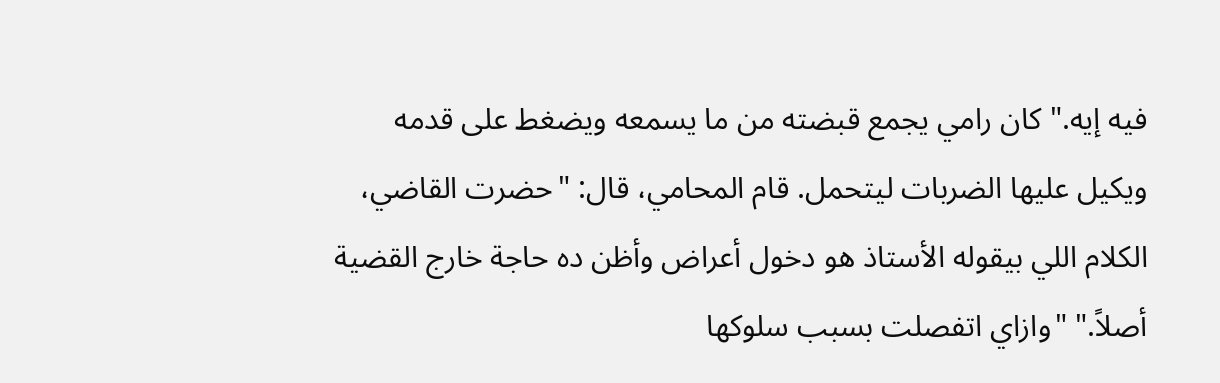فيه إيه." كان رامي يجمع قبضته من ما يسمعه ويضغط على قدمه ويكيل عليها الضربات ليتحمل. قام المحامي، قال: "حضرت القاضي، الكلام اللي بيقوله الأستاذ هو دخول أعراض وأظن ده حاجة خارج القضية أصلاً." "وازاي اتفصلت بسبب سلوكها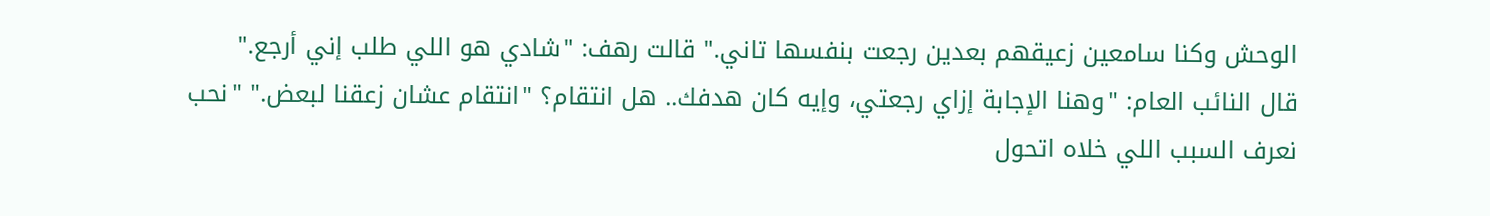الوحش وكنا سامعين زعيقهم بعدين رجعت بنفسها تاني." قالت رهف: "شادي هو اللي طلب إني أرجع."
قال النائب العام: "وهنا الإجابة إزاي رجعتي، وإيه كان هدفك.. هل انتقام؟ "انتقام عشان زعقنا لبعض." "نحب نعرف السبب اللي خلاه اتحول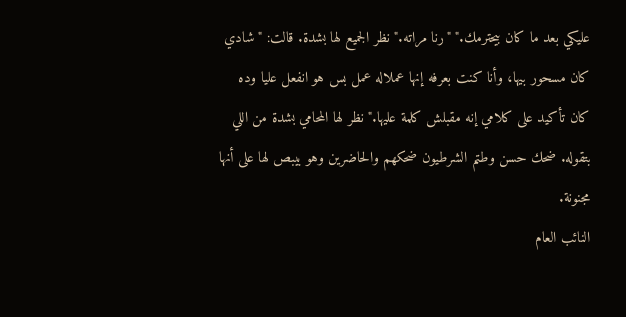عليكي بعد ما كان بيحترمك." "رنا مراته." نظر الجميع لها بشدة. قالت: "شادي كان مسحور بيها، وأنا كنت بعرفه إنها عملاله عمل بس هو انفعل عليا وده كان تأكيد على كلامي إنه مقبلش كلمة عليها." نظر لها المحامي بشدة من اللي بتقوله. ضحك حسن وطتم الشرطيون ضحكهم والحاضرين وهو بيبص لها على أنها مجنونة.
النائب العام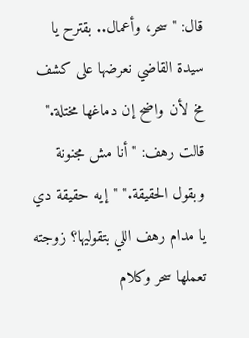قال: "سحر، وأعمال.. بقترح يا سيدة القاضي نعرضها على كشف مخ لأن واضح إن دماغها مختلة." قالت رهف: "أنا مش مجنونة وبقول الحقيقة." "إيه حقيقة دي يا مدام رهف اللي بتقوليها؟ زوجته تعملها سحر وكلام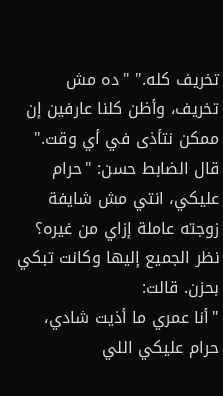تخريف كله." "ده مش تخريف، وأظن كلنا عارفين إن ممكن نتأذى في أي وقت." قال الضابط حسن: "حرام عليكي، انتي مش شايفة زوجته عاملة إزاي من غيره؟ نظر الجميع إليها وكانت تبكي بحزن. قالت:
"أنا عمري ما أذيت شادي، حرام عليكي اللي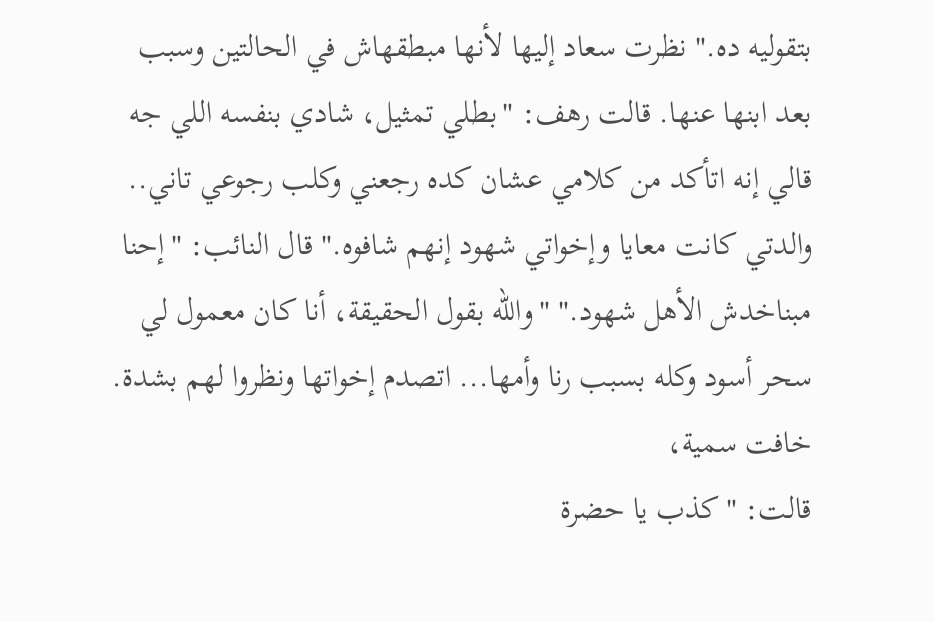بتقوليه ده." نظرت سعاد إليها لأنها مبطقهاش في الحالتين وسبب بعد ابنها عنها. قالت رهف: "بطلي تمثيل، شادي بنفسه اللي جه قالي إنه اتأكد من كلامي عشان كده رجعني وكلب رجوعي تاني.. والدتي كانت معايا وإخواتي شهود إنهم شافوه." قال النائب: "إحنا مبناخدش الأهل شهود." "والله بقول الحقيقة، أنا كان معمول لي سحر أسود وكله بسبب رنا وأمها... اتصدم إخواتها ونظروا لهم بشدة. خافت سمية،
قالت: "كذب يا حضرة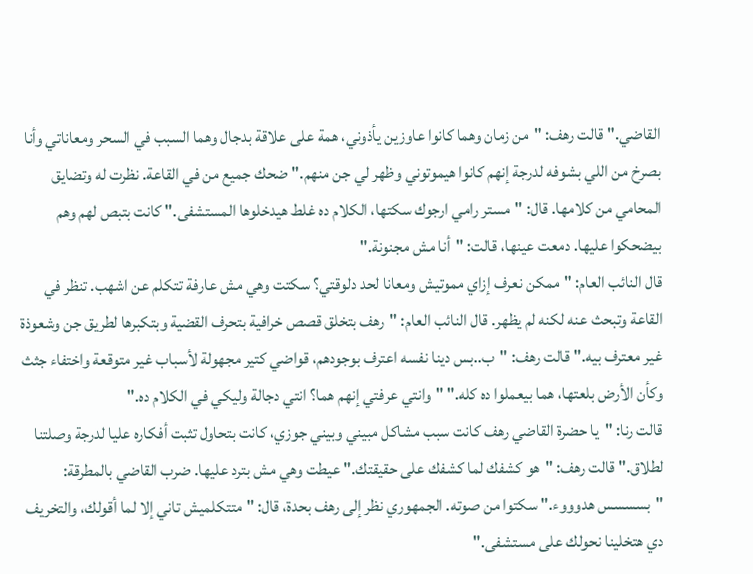القاضي." قالت رهف: "من زمان وهما كانوا عاوزين يأذوني، همة على علاقة بدجال وهما السبب في السحر ومعاناتي وأنا بصرخ من اللي بشوفه لدرجة إنهم كانوا هيموتوني وظهر لي جن منهم." ضحك جميع من في القاعة. نظرت له وتضايق المحامي من كلامها. قال: "مستر رامي ارجوك سكتها، الكلام ده غلط هيدخلوها المستشفى." كانت بتبص لهم وهم بيضحكوا عليها. دمعت عينها، قالت: "أنا مش مجنونة."
قال النائب العام: "ممكن نعرف إزاي مموتيش ومعانا لحد دلوقتي؟ سكتت وهي مش عارفة تتكلم عن اشهب. تنظر في القاعة وتبحث عنه لكنه لم يظهر. قال النائب العام: "رهف بتخلق قصص خرافية بتحرف القضية وبتكبرها لطريق جن وشعوذة غير معترف بيه." قالت رهف: "ب..بس دينا نفسه اعترف بوجودهم، قواضي كتير مجهولة لأسباب غير متوقعة واختفاء جثث وكأن الأرض بلعتها، هما بيعملوا ده كله." "وانتي عرفتي إنهم هما؟ انتي دجالة وليكي في الكلام ده."
قالت رنا: "يا حضرة القاضي رهف كانت سبب مشاكل مبيني وبيني جوزي، كانت بتحاول تثبت أفكاره عليا لدرجة وصلتنا لطلاق." قالت رهف: "هو كشفك لما كشفك على حقيقتك." عيطت وهي مش بترد عليها. ضرب القاضي بالمطرقة: "بسسسس هدوووء." سكتوا من صوته. الجمهوري نظر إلى رهف بحدة، قال: "متتكلميش تاني إلا لما أقولك، والتخريف دي هتخلينا نحولك على مستشفى."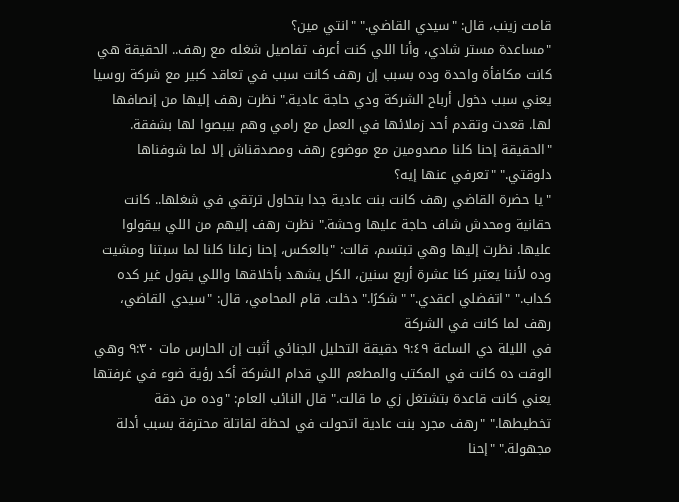قامت زينب، قال: "سيدي القاضي." "انتي مين؟
"مساعدة مستر شادي، وأنا اللي كنت أعرف تفاصيل شغله مع رهف.. الحقيقة هي كانت مكافأة واحدة وده بسبب إن رهف كانت سبب في تعاقد كبير مع شركة روسيا يعني سبب دخول أرباح الشركة ودي حاجة عادية." نظرت رهف إليها من إنصافها لها. قعدت وتقدم أحد زملائها في العمل مع رامي وهم بيبصوا لها بشفقة. "الحقيقة إحنا كلنا مصدومين مع موضوع رهف ومصدقناش إلا لما شوفناها دلوقتي." "تعرفي عنها إيه؟
"يا حضرة القاضي رهف كانت بنت عادية جدا بتحاول ترتقي في شغلها.. كانت حقانية ومحدش شاف حاجة عليها وحشة." نظرت رهف إليهم من اللي بيقولوا عليها. نظرت إليها وهي تبتسم، قالت: "بالعكس، إحنا زعلنا كلنا لما سبتنا ومشيت وده لأننا يعتبر كنا عشرة أربع سنين، الكل يشهد بأخلاقها واللي يقول غير كده كداب." "اتفضلي اعقدي." "شكرًا." دخلت. قام المحامي، قال: "سيدي القاضي، رهف لما كانت في الشركة
في الليلة دي الساعة ٩:٤٩ دقيقة التحليل الجنائي أثبت إن الحارس مات ٩:٣٠ وهي الوقت ده كانت في المكتب والمطعم اللي قدام الشركة أكد رؤية ضوء في غرفتها يعني كانت قاعدة بتشتغل زي ما قالت." قال النائب العام: "وده من دقة تخطيطها." "رهف مجرد بنت عادية اتحولت في لحظة لقاتلة محترفة بسبب أدلة مجهولة." "إحنا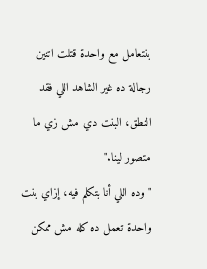بنتعامل مع واحدة قتلت اتنين رجالة ده غير الشاهد اللي فقد النطق، البنت دي مش زي ما متصور لينا."
"وده اللي أنا بتكلم فيه، إزاي بنت واحدة تعمل ده كله مش ممكن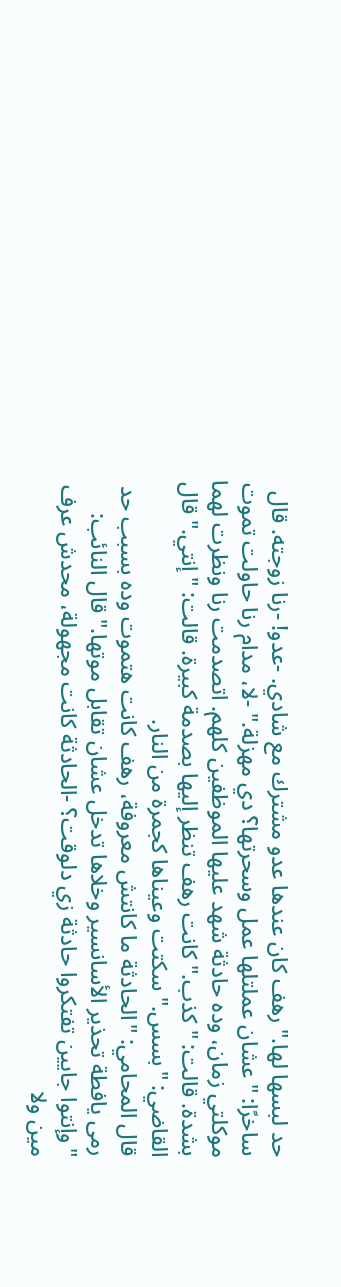حد لبسها لها." رهف كان عندها عدو مشترك مع شادي. -عدو! -رنا زوجته. قال ساخرًا: "عشان عملتلها عمل وسحرتها؟ دي مهزلة." -لا، مدام رنا حاولت تموت موكلتي زمان، وده حادثة شهد عليها الموظفين كلهم. اتصدمت رنا ونظرت لهما بشدة. قالت: "كذب." كانت رهف تنظر إليها بصدمة كبيرة. قالت: "إنتي." قال القاضي: "بسس." سكتت وعيناها كجمرة من النار.
قال المحامي: "الحادثة ما كانتش معروفة، رهف كانت هتموت وده بسبب حد رمى يافطة تحذير الأسانسير وخلاها تدخل عشان تقابل موتها." قال النائب: "وإنتوا جايين تفتكروا حادثة زي دلوقت؟ -الحادثة كانت مجهولة، محدش عرف مين ولا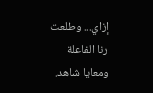إزاي... وطلعت رنا الفاعلة ومعايا شاهد.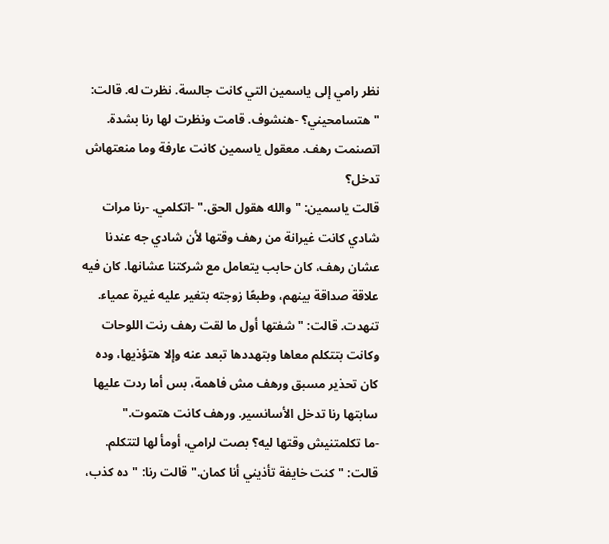نظر رامي إلى ياسمين التي كانت جالسة. نظرت له. قالت: "هتسامحيني؟ -هنشوف. قامت ونظرت لها رنا بشدة. اتصنمت رهف. معقول ياسمين كانت عارفة وما منعتهاش تدخل؟
قالت ياسمين: "والله هقول الحق." -اتكلمي. -رنا مرات شادي كانت غيرانة من رهف وقتها لأن شادي جه عندنا عشان رهف، كان حابب يتعامل مع شركتنا عشانها. كان فيه علاقة صداقة بينهم، وطبعًا زوجته بتغير عليه غيرة عمياء. تنهدت. قالت: "شفتها أول ما لقت رهف رنت اللوحات وكانت بتتكلم معاها وبتهددها تبعد عنه وإلا هتؤذيها، وده كان تحذير مسبق ورهف مش فاهمة، بس أما ردت عليها سابتها رنا تدخل الأسانسير. ورهف كانت هتموت."
-ما تكلمتنيش وقتها ليه؟ بصت لرامي، أومأ لها لتتكلم. قالت: "كنت خايفة تأذيني أنا كمان." قالت رنا: "ده كذب،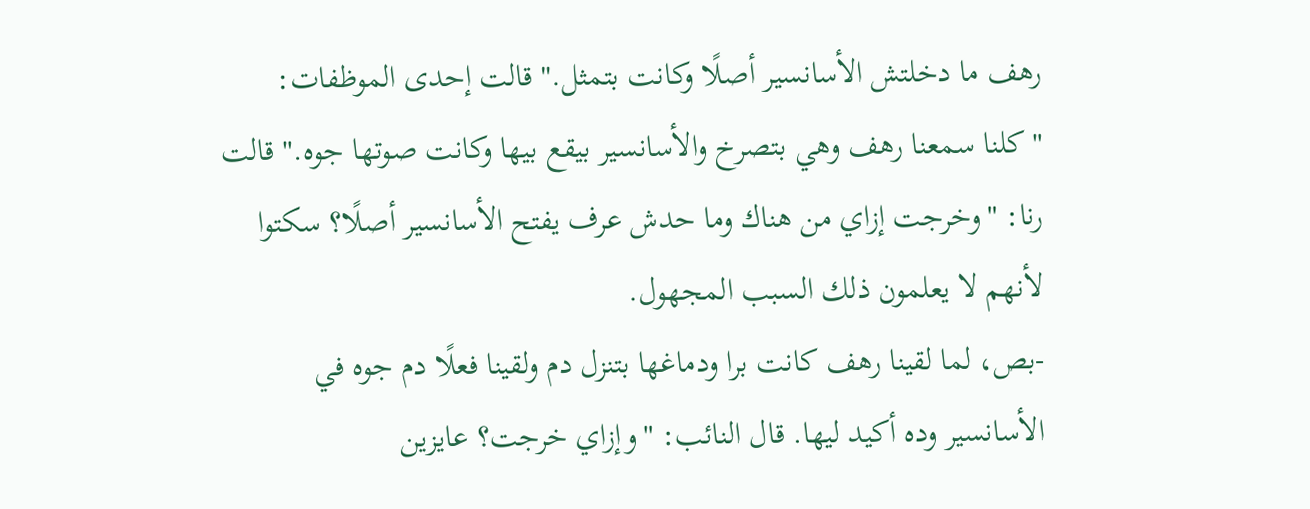رهف ما دخلتش الأسانسير أصلًا وكانت بتمثل." قالت إحدى الموظفات: "كلنا سمعنا رهف وهي بتصرخ والأسانسير بيقع بيها وكانت صوتها جوه." قالت رنا: "وخرجت إزاي من هناك وما حدش عرف يفتح الأسانسير أصلًا؟ سكتوا لأنهم لا يعلمون ذلك السبب المجهول.
-بص، لما لقينا رهف كانت برا ودماغها بتنزل دم ولقينا فعلًا دم جوه في الأسانسير وده أكيد ليها. قال النائب: "وإزاي خرجت؟ عايزين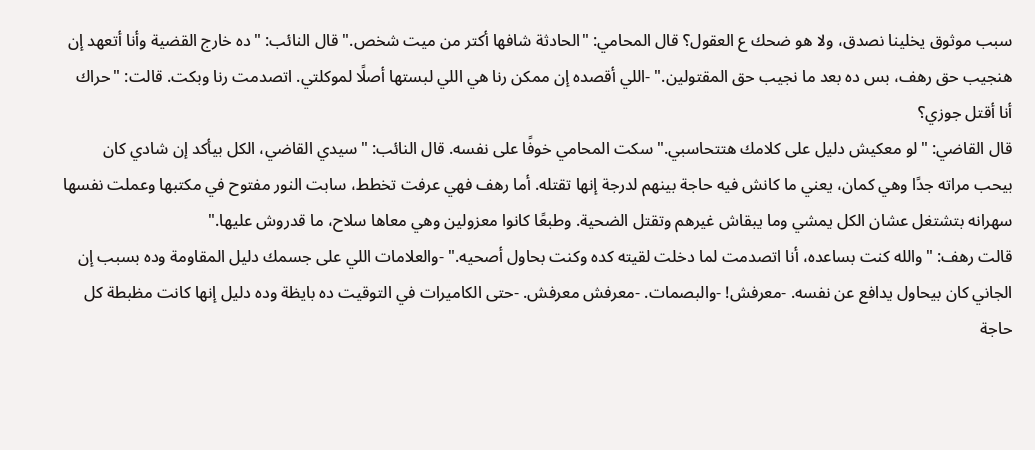سبب موثوق يخلينا نصدق، ولا هو ضحك ع العقول؟ قال المحامي: "الحادثة شافها أكتر من ميت شخص." قال النائب: "ده خارج القضية وأنا أتعهد إن هنجيب حق رهف، بس ده بعد ما نجيب حق المقتولين." -اللي أقصده إن ممكن رنا هي اللي لبستها أصلًا لموكلتي. اتصدمت رنا وبكت. قالت: "حراك أنا أقتل جوزي؟
قال القاضي: "لو معكيش دليل على كلامك هتتحاسبي." سكت المحامي خوفًا على نفسه. قال النائب: "سيدي القاضي، الكل بيأكد إن شادي كان بيحب مراته جدًا وهي كمان، يعني ما كانش فيه حاجة بينهم لدرجة إنها تقتله. أما رهف فهي عرفت تخطط، سابت النور مفتوح في مكتبها وعملت نفسها سهرانه بتشتغل عشان الكل يمشي وما يبقاش غيرهم وتقتل الضحية. وطبعًا كانوا معزولين وهي معاها سلاح، ما قدروش عليها."
قالت رهف: "والله كنت بساعده، أنا اتصدمت لما دخلت لقيته كده وكنت بحاول أصحيه." -والعلامات اللي على جسمك دليل المقاومة وده بسبب إن الجاني كان بيحاول يدافع عن نفسه. -معرفش! -والبصمات. -معرفش معرفش. -حتى الكاميرات في التوقيت ده بايظة وده دليل إنها كانت مظبطة كل حاجة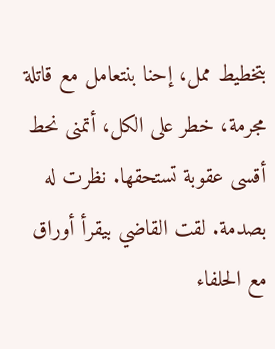بتخطيط ممل، إحنا بنتعامل مع قاتلة مجرمة، خطر على الكل، أتمنى نحط أقسى عقوبة تستحقها. نظرت له بصدمة. لقت القاضي بيقرأ أوراق مع الحلفاء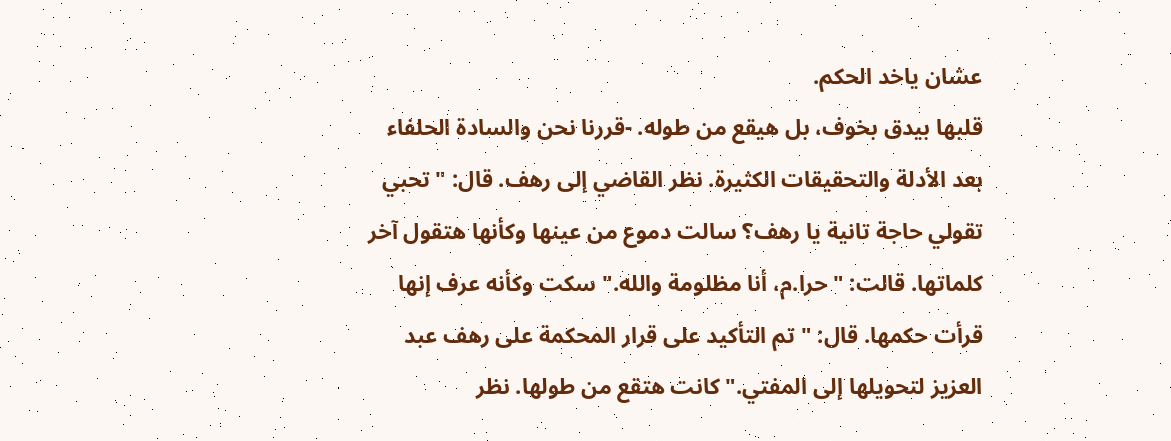عشان ياخد الحكم.
قلبها بيدق بخوف، بل هيقع من طوله. -قررنا نحن والسادة الحلفاء بعد الأدلة والتحقيقات الكثيرة. نظر القاضي إلى رهف. قال: "تحبي تقولي حاجة تانية يا رهف؟ سالت دموع من عينها وكأنها هتقول آخر كلماتها. قالت: "حرا.م، أنا مظلومة والله." سكت وكأنه عرف إنها قرأت حكمها. قال: "تم التأكيد على قرار المحكمة على رهف عبد العزيز لتحويلها إلى المفتي." كانت هتقع من طولها. نظر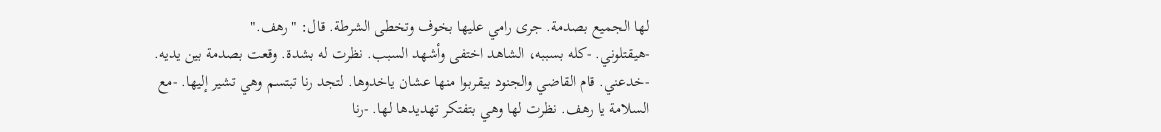لها الجميع بصدمة. جرى رامي عليها بخوف وتخطى الشرطة. قال: "رهف."
-هيقتلوني. -كله بسببه، الشاهد اختفى وأشهد السبب. نظرت له بشدة. وقعت بصدمة بين يديه. -خدعني. قام القاضي والجنود بيقربوا منها عشان ياخدوها. لتجد رنا تبتسم وهي تشير إليها. -مع السلامة يا رهف. نظرت لها وهي بتفتكر تهديدها لها. -رنا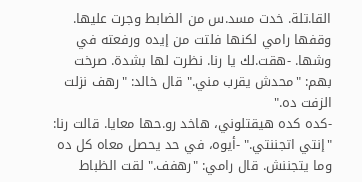القا.تلة. خدت مسد.س من الضابط وجرت عليها. وقفها رامي لكنها فلتت من إيده ورفعته في وشها. -هقت.لك يا رنا. نظرت لها بشدة. صرخت بهم: "محدش يقرب مني." قال خالد: "رهف نزلت الزفت ده."
-كده كده هيقتلوني، هاخد رو.حها معايا. قالت رنا: "إنتي اتجننتي." -أيوه، في حد يحصل معاه كل ده وما يتجننش. قال رامي: "رهفف." لقت الظباط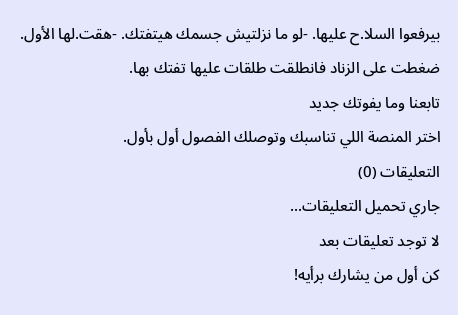بيرفعوا السلا.ح عليها. -لو ما نزلتيش جسمك هيتفتك. -هقت.لها الأول. ضغطت على الزناد فانطلقت طلقات عليها تفتك بها.
تابعنا وما يفوتك جديد
اختر المنصة اللي تناسبك وتوصلك الفصول أول بأول.
التعليقات (0)
جاري تحميل التعليقات...
لا توجد تعليقات بعد
كن أول من يشارك برأيه!